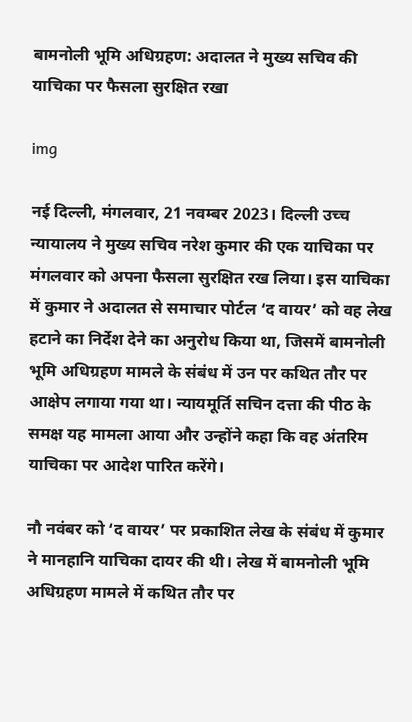बामनोली भूमि अधिग्रहण: अदालत ने मुख्य सचिव की याचिका पर फैसला सुरक्षित रखा

img

नई दिल्ली, मंगलवार, 21 नवम्बर 2023। दिल्ली उच्च न्यायालय ने मुख्य सचिव नरेश कुमार की एक याचिका पर मंगलवार को अपना फैसला सुरक्षित रख लिया। इस याचिका में कुमार ने अदालत से समाचार पोर्टल ‘द वायर’ को वह लेख हटाने का निर्देश देने का अनुरोध किया था, जिसमें बामनोली भूमि अधिग्रहण मामले के संबंध में उन पर कथित तौर पर आक्षेप लगाया गया था। न्यायमूर्ति सचिन दत्ता की पीठ के समक्ष यह मामला आया और उन्होंने कहा कि वह अंतरिम याचिका पर आदेश पारित करेंगे।

नौ नवंबर को ‘द वायर’ पर प्रकाशित लेख के संबंध में कुमार ने मानहानि याचिका दायर की थी। लेख में बामनोली भूमि अधिग्रहण मामले में कथित तौर पर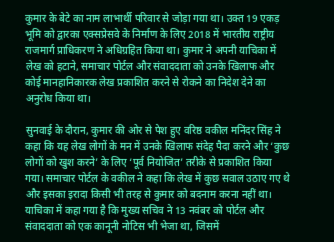कुमार के बेटे का नाम लाभार्थी परिवार से जोड़ा गया था। उक्त 19 एकड़ भूमि को द्वारका एक्सप्रेसवे के निर्माण के लिए 2018 में भारतीय राष्ट्रीय राजमार्ग प्राधिकरण ने अधिग्रहित किया था। कुमार ने अपनी याचिका में लेख को हटाने, समाचार पोर्टल और संवाददाता को उनके खिलाफ और कोई मानहानिकारक लेख प्रकाशित करने से रोकने का निदेश देने का अनुरोध किया था।

सुनवाई के दौरान, कुमार की ओर से पेश हुए वरिष्ठ वकील मनिंदर सिंह ने कहा कि यह लेख लोगों के मन में उनके खिलाफ संदेह पैदा करने और ‘कुछ लोगों को खुश करने’ के लिए ‘पूर्व नियोजित’ तरीके से प्रकाशित किया गया। समाचार पोर्टल के वकील ने कहा कि लेख में कुछ सवाल उठाए गए थे और इसका इरादा किसी भी तरह से कुमार को बदनाम करना नहीं था। याचिका में कहा गया है कि मुख्य सचिव ने 13 नवंबर को पोर्टल और संवाददाता को एक कानूनी नोटिस भी भेजा था, जिसमें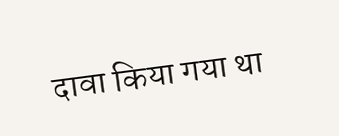दावा किया गया था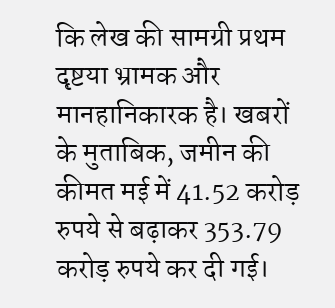कि लेख की सामग्री प्रथम दृष्टया भ्रामक और मानहानिकारक है। खबरों के मुताबिक, जमीन की कीमत मई में 41.52 करोड़ रुपये से बढ़ाकर 353.79 करोड़ रुपये कर दी गई।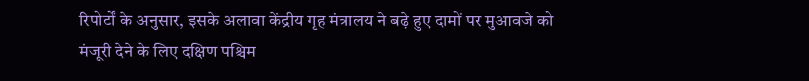रिपोर्टों के अनुसार, इसके अलावा केंद्रीय गृह मंत्रालय ने बढ़े हुए दामों पर मुआवजे को मंजूरी देने के लिए दक्षिण पश्चिम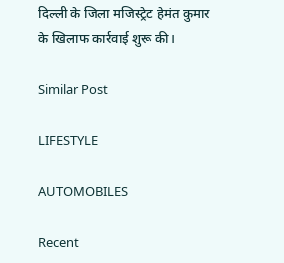दिल्ली के जिला मजिस्ट्रेट हेमंत कुमार के खिलाफ कार्रवाई शुरू की।

Similar Post

LIFESTYLE

AUTOMOBILES

Recent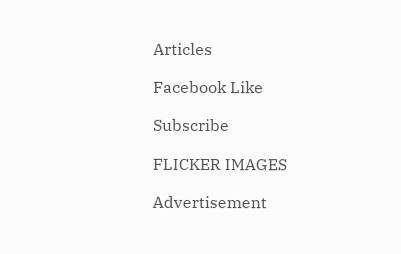Articles

Facebook Like

Subscribe

FLICKER IMAGES

Advertisement